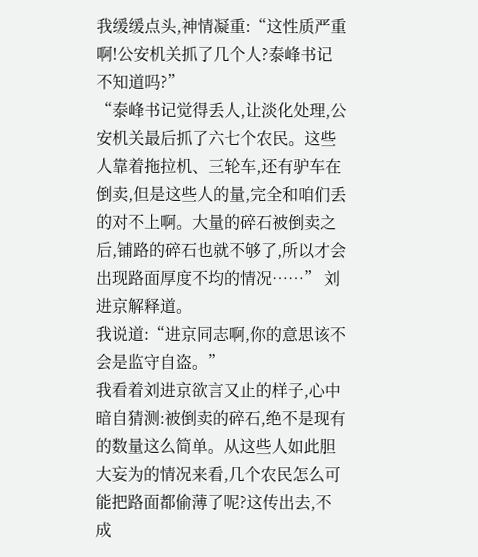我缓缓点头,神情凝重:“这性质严重啊!公安机关抓了几个人?泰峰书记不知道吗?”
“泰峰书记觉得丢人,让淡化处理,公安机关最后抓了六七个农民。这些人靠着拖拉机、三轮车,还有驴车在倒卖,但是这些人的量,完全和咱们丢的对不上啊。大量的碎石被倒卖之后,铺路的碎石也就不够了,所以才会出现路面厚度不均的情况……” 刘进京解释道。
我说道:“进京同志啊,你的意思该不会是监守自盗。”
我看着刘进京欲言又止的样子,心中暗自猜测:被倒卖的碎石,绝不是现有的数量这么简单。从这些人如此胆大妄为的情况来看,几个农民怎么可能把路面都偷薄了呢?这传出去,不成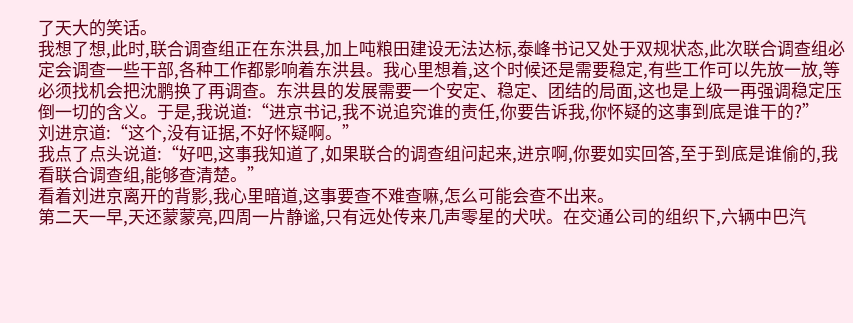了天大的笑话。
我想了想,此时,联合调查组正在东洪县,加上吨粮田建设无法达标,泰峰书记又处于双规状态,此次联合调查组必定会调查一些干部,各种工作都影响着东洪县。我心里想着,这个时候还是需要稳定,有些工作可以先放一放,等必须找机会把沈鹏换了再调查。东洪县的发展需要一个安定、稳定、团结的局面,这也是上级一再强调稳定压倒一切的含义。于是,我说道:“进京书记,我不说追究谁的责任,你要告诉我,你怀疑的这事到底是谁干的?”
刘进京道:“这个,没有证据,不好怀疑啊。”
我点了点头说道:“好吧,这事我知道了,如果联合的调查组问起来,进京啊,你要如实回答,至于到底是谁偷的,我看联合调查组,能够查清楚。”
看着刘进京离开的背影,我心里暗道,这事要查不难查嘛,怎么可能会查不出来。
第二天一早,天还蒙蒙亮,四周一片静谧,只有远处传来几声零星的犬吠。在交通公司的组织下,六辆中巴汽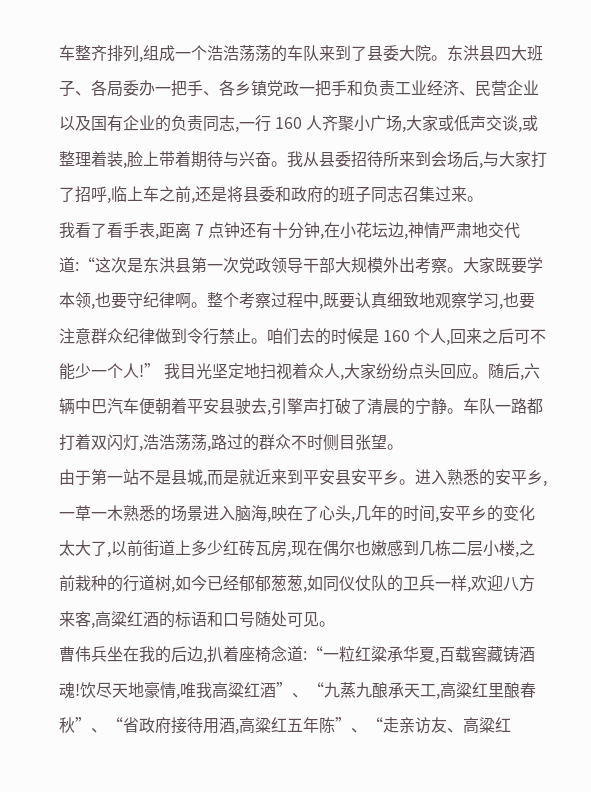车整齐排列,组成一个浩浩荡荡的车队来到了县委大院。东洪县四大班子、各局委办一把手、各乡镇党政一把手和负责工业经济、民营企业以及国有企业的负责同志,一行 160 人齐聚小广场,大家或低声交谈,或整理着装,脸上带着期待与兴奋。我从县委招待所来到会场后,与大家打了招呼,临上车之前,还是将县委和政府的班子同志召集过来。
我看了看手表,距离 7 点钟还有十分钟,在小花坛边,神情严肃地交代道:“这次是东洪县第一次党政领导干部大规模外出考察。大家既要学本领,也要守纪律啊。整个考察过程中,既要认真细致地观察学习,也要注意群众纪律做到令行禁止。咱们去的时候是 160 个人,回来之后可不能少一个人!” 我目光坚定地扫视着众人,大家纷纷点头回应。随后,六辆中巴汽车便朝着平安县驶去,引擎声打破了清晨的宁静。车队一路都打着双闪灯,浩浩荡荡,路过的群众不时侧目张望。
由于第一站不是县城,而是就近来到平安县安平乡。进入熟悉的安平乡,一草一木熟悉的场景进入脑海,映在了心头,几年的时间,安平乡的变化太大了,以前街道上多少红砖瓦房,现在偶尔也嫩感到几栋二层小楼,之前栽种的行道树,如今已经郁郁葱葱,如同仪仗队的卫兵一样,欢迎八方来客,高粱红酒的标语和口号随处可见。
曹伟兵坐在我的后边,扒着座椅念道:“一粒红粱承华夏,百载窖藏铸酒魂!饮尽天地豪情,唯我高粱红酒”、“九蒸九酿承天工,高粱红里酿春秋”、“省政府接待用酒,高粱红五年陈”、“走亲访友、高粱红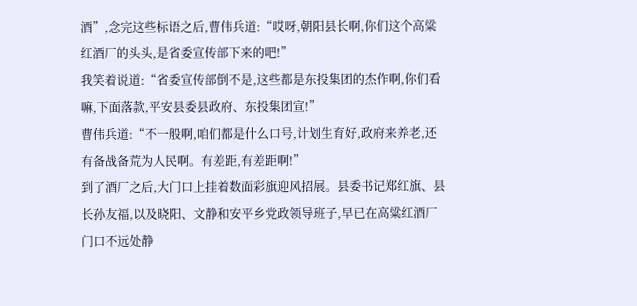酒”,念完这些标语之后,曹伟兵道:“哎呀,朝阳县长啊,你们这个高粱红酒厂的头头,是省委宣传部下来的吧!”
我笑着说道:“省委宣传部倒不是,这些都是东投集团的杰作啊,你们看嘛,下面落款,平安县委县政府、东投集团宣!”
曹伟兵道:“不一般啊,咱们都是什么口号,计划生育好,政府来养老,还有备战备荒为人民啊。有差距,有差距啊!”
到了酒厂之后,大门口上挂着数面彩旗迎风招展。县委书记郑红旗、县长孙友福,以及晓阳、文静和安平乡党政领导班子,早已在高粱红酒厂门口不远处静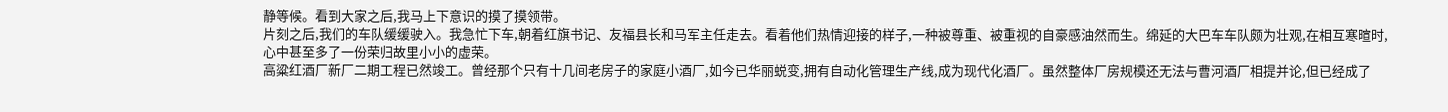静等候。看到大家之后,我马上下意识的摸了摸领带。
片刻之后,我们的车队缓缓驶入。我急忙下车,朝着红旗书记、友福县长和马军主任走去。看着他们热情迎接的样子,一种被尊重、被重视的自豪感油然而生。绵延的大巴车车队颇为壮观,在相互寒暄时,心中甚至多了一份荣归故里小小的虚荣。
高粱红酒厂新厂二期工程已然竣工。曾经那个只有十几间老房子的家庭小酒厂,如今已华丽蜕变,拥有自动化管理生产线,成为现代化酒厂。虽然整体厂房规模还无法与曹河酒厂相提并论,但已经成了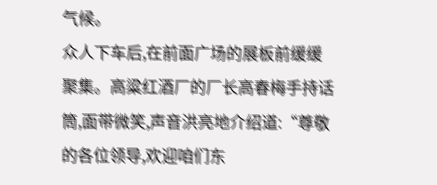气候。
众人下车后,在前面广场的展板前缓缓聚集。高粱红酒厂的厂长高春梅手持话筒,面带微笑,声音洪亮地介绍道:“尊敬的各位领导,欢迎咱们东